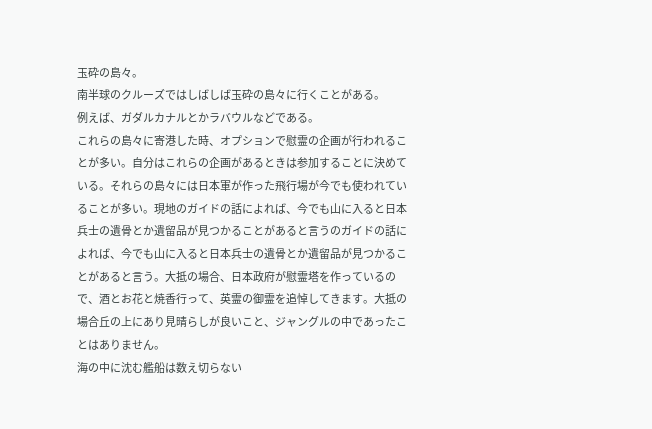玉砕の島々。
南半球のクルーズではしばしば玉砕の島々に行くことがある。
例えば、ガダルカナルとかラバウルなどである。
これらの島々に寄港した時、オプションで慰霊の企画が行われることが多い。自分はこれらの企画があるときは参加することに決めている。それらの島々には日本軍が作った飛行場が今でも使われていることが多い。現地のガイドの話によれば、今でも山に入ると日本兵士の遺骨とか遺留品が見つかることがあると言うのガイドの話によれば、今でも山に入ると日本兵士の遺骨とか遺留品が見つかることがあると言う。大抵の場合、日本政府が慰霊塔を作っているので、酒とお花と焼香行って、英霊の御霊を追悼してきます。大抵の場合丘の上にあり見晴らしが良いこと、ジャングルの中であったことはありません。
海の中に沈む艦船は数え切らない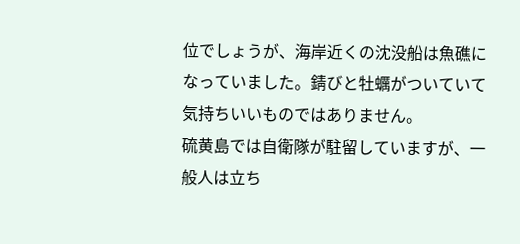位でしょうが、海岸近くの沈没船は魚礁になっていました。錆びと牡蠣がついていて気持ちいいものではありません。
硫黄島では自衛隊が駐留していますが、一般人は立ち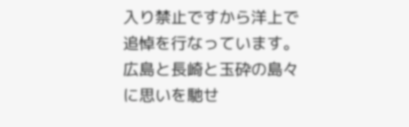入り禁止ですから洋上で追悼を行なっています。
広島と長崎と玉砕の島々に思いを馳せ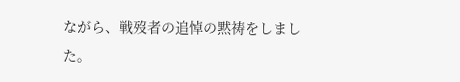ながら、戦歿者の追悼の黙祷をしました。